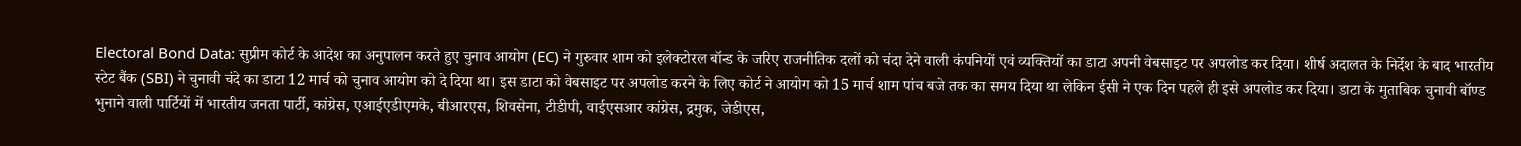Electoral Bond Data: सुप्रीम कोर्ट के आदेश का अनुपालन करते हुए चुनाव आयोग (EC) ने गुरुवार शाम को इलेक्टोरल बॉन्ड के जरिए राजनीतिक दलों को चंदा देने वाली कंपनियों एवं व्यक्तियों का डाटा अपनी वेबसाइट पर अपलोड कर दिया। शीर्ष अदालत के निर्देश के बाद भारतीय स्टेट बैंक (SBI) ने चुनावी चंदे का डाटा 12 मार्च को चुनाव आयोग को दे दिया था। इस डाटा को वेबसाइट पर अपलोड करने के लिए कोर्ट ने आयोग को 15 मार्च शाम पांच बजे तक का समय दिया था लेकिन ईसी ने एक दिन पहले ही इसे अपलोड कर दिया। डाटा के मुताबिक चुनावी बॉण्ड भुनाने वाली पार्टियों में भारतीय जनता पार्टी, कांग्रेस, एआईएडीएमके, बीआरएस, शिवसेना, टीडीपी, वाईएसआर कांग्रेस, द्रमुक, जेडीएस,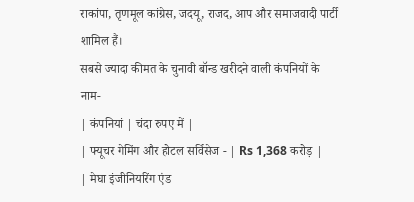राकांपा, तृणमूल कांग्रेस, जदयू, राजद, आप और समाजवादी पार्टी शामिल हैं।
सबसे ज्यादा कीमत के चुनावी बॉन्ड खरीदने वाली कंपनियों के नाम-
| कंपनियां | चंदा रुपए में |
| फ्यूचर गेमिंग और होटल सर्विसेज - | Rs 1,368 करोड़ |
| मेघा इंजीनियरिंग एंड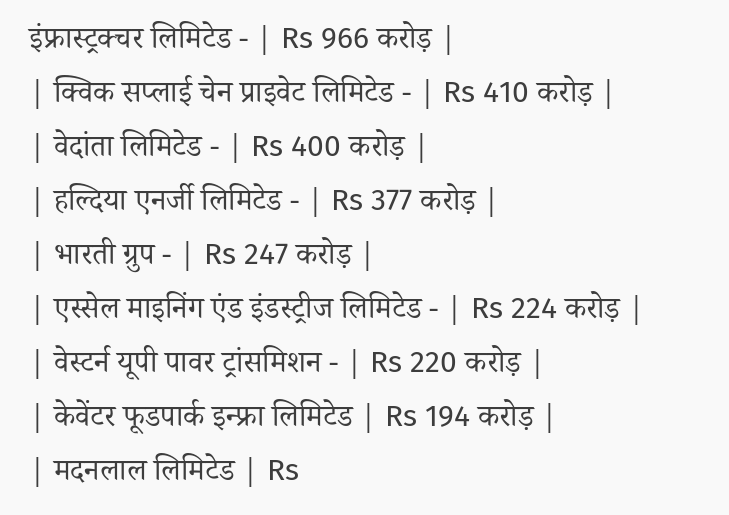इंफ्रास्ट्रक्चर लिमिटेड - | Rs 966 करोड़ |
| क्विक सप्लाई चेन प्राइवेट लिमिटेड - | Rs 410 करोड़ |
| वेदांता लिमिटेड - | Rs 400 करोड़ |
| हल्दिया एनर्जी लिमिटेड - | Rs 377 करोड़ |
| भारती ग्रुप - | Rs 247 करोड़ |
| एस्सेल माइनिंग एंड इंडस्ट्रीज लिमिटेड - | Rs 224 करोड़ |
| वेस्टर्न यूपी पावर ट्रांसमिशन - | Rs 220 करोड़ |
| केवेंटर फूडपार्क इन्फ्रा लिमिटेड | Rs 194 करोड़ |
| मदनलाल लिमिटेड | Rs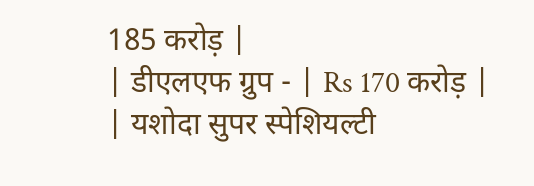185 करोड़ |
| डीएलएफ ग्रुप - | Rs 170 करोड़ |
| यशोदा सुपर स्पेशियल्टी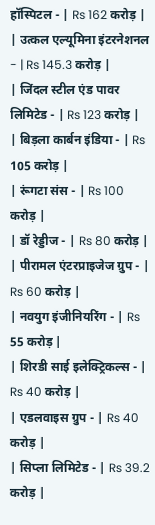हॉस्पिटल - | Rs 162 करोड़ |
| उत्कल एल्यूमिना इंटरनेशनल - | Rs 145.3 करोड़ |
| जिंदल स्टील एंड पावर लिमिटेड - | Rs 123 करोड़ |
| बिड़ला कार्बन इंडिया - | Rs 105 करोड़ |
| रूंगटा संस - | Rs 100 करोड़ |
| डॉ रेड्डीज - | Rs 80 करोड़ |
| पीरामल एंटरप्राइजेज ग्रुप - | Rs 60 करोड़ |
| नवयुग इंजीनियरिंग - | Rs 55 करोड़ |
| शिरडी साई इलेक्ट्रिकल्स - | Rs 40 करोड़ |
| एडलवाइस ग्रुप - | Rs 40 करोड़ |
| सिप्ला लिमिटेड - | Rs 39.2 करोड़ |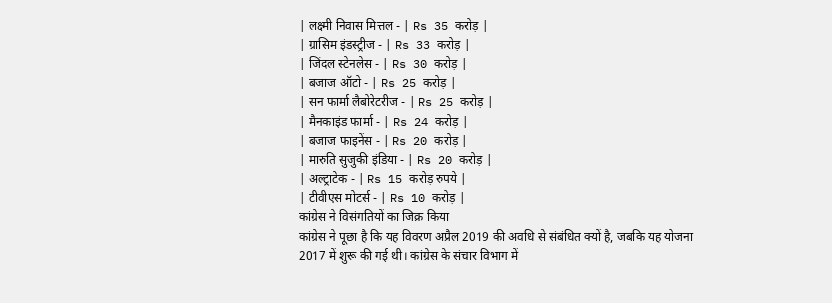| लक्ष्मी निवास मित्तल - | Rs 35 करोड़ |
| ग्रासिम इंडस्ट्रीज - | Rs 33 करोड़ |
| जिंदल स्टेनलेस - | Rs 30 करोड़ |
| बजाज ऑटो - | Rs 25 करोड़ |
| सन फार्मा लैबोरेटरीज - | Rs 25 करोड़ |
| मैनकाइंड फार्मा - | Rs 24 करोड़ |
| बजाज फाइनेंस - | Rs 20 करोड़ |
| मारुति सुजुकी इंडिया - | Rs 20 करोड़ |
| अल्ट्राटेक - | Rs 15 करोड़ रुपये |
| टीवीएस मोटर्स - | Rs 10 करोड़ |
कांग्रेस ने विसंगतियों का जिक्र किया
कांग्रेस ने पूछा है कि यह विवरण अप्रैल 2019 की अवधि से संबंधित क्यों है, जबकि यह योजना 2017 में शुरू की गई थी। कांग्रेस के संचार विभाग में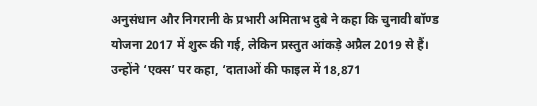अनुसंधान और निगरानी के प्रभारी अमिताभ दुबे ने कहा कि चुनावी बॉण्ड योजना 2017 में शुरू की गई, लेकिन प्रस्तुत आंकड़े अप्रैल 2019 से हैं। उन्होंने ‘एक्स’ पर कहा, ‘दाताओं की फाइल में 18,871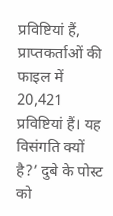प्रविष्टियां हैं, प्राप्तकर्ताओं की फाइल में 20,421 प्रविष्टियां हैं। यह विसंगति क्यों है?’ दुबे के पोस्ट को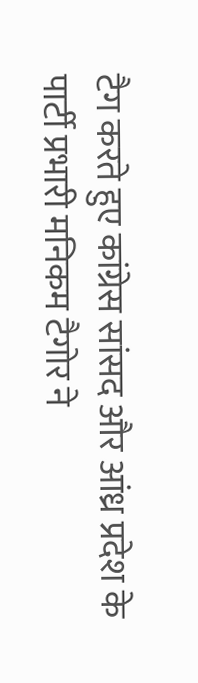टैग करते हुए कांग्रेस सांसद और आंध्र प्रदेश के पार्टी प्रभारी मनिकम टैगोर ने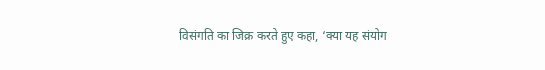विसंगति का जिक्र करते हुए कहा, ‘क्या यह संयोग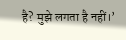है? मुझे लगता है नहीं।’